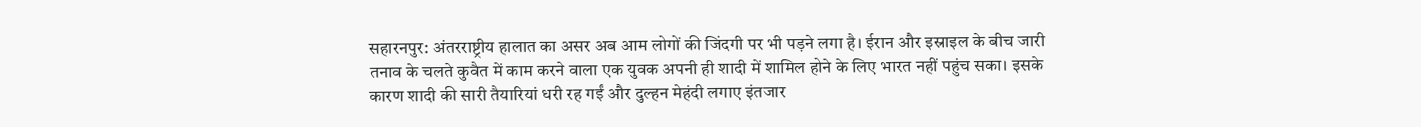सहारनपुर: अंतरराष्ट्रीय हालात का असर अब आम लोगों की जिंदगी पर भी पड़ने लगा है। ईरान और इस्राइल के बीच जारी तनाव के चलते कुवैत में काम करने वाला एक युवक अपनी ही शादी में शामिल होने के लिए भारत नहीं पहुंच सका। इसके कारण शादी की सारी तैयारियां धरी रह गईं और दुल्हन मेहंदी लगाए इंतजार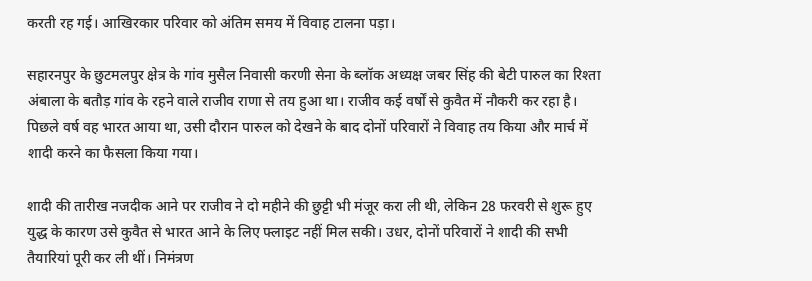करती रह गई। आखिरकार परिवार को अंतिम समय में विवाह टालना पड़ा।

सहारनपुर के छुटमलपुर क्षेत्र के गांव मुसैल निवासी करणी सेना के ब्लॉक अध्यक्ष जबर सिंह की बेटी पारुल का रिश्ता अंबाला के बतौड़ गांव के रहने वाले राजीव राणा से तय हुआ था। राजीव कई वर्षों से कुवैत में नौकरी कर रहा है। पिछले वर्ष वह भारत आया था, उसी दौरान पारुल को देखने के बाद दोनों परिवारों ने विवाह तय किया और मार्च में शादी करने का फैसला किया गया।

शादी की तारीख नजदीक आने पर राजीव ने दो महीने की छुट्टी भी मंजूर करा ली थी, लेकिन 28 फरवरी से शुरू हुए युद्ध के कारण उसे कुवैत से भारत आने के लिए फ्लाइट नहीं मिल सकी। उधर, दोनों परिवारों ने शादी की सभी तैयारियां पूरी कर ली थीं। निमंत्रण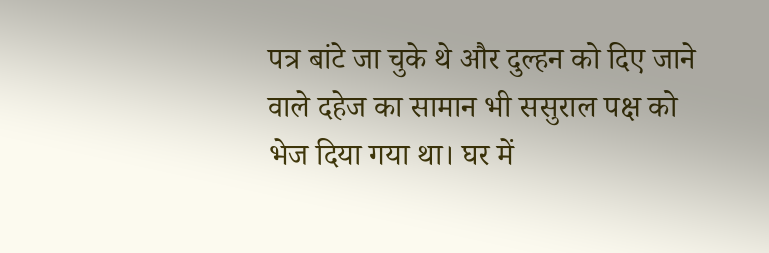पत्र बांटे जा चुके थे और दुल्हन को दिए जाने वाले दहेज का सामान भी ससुराल पक्ष को भेज दिया गया था। घर में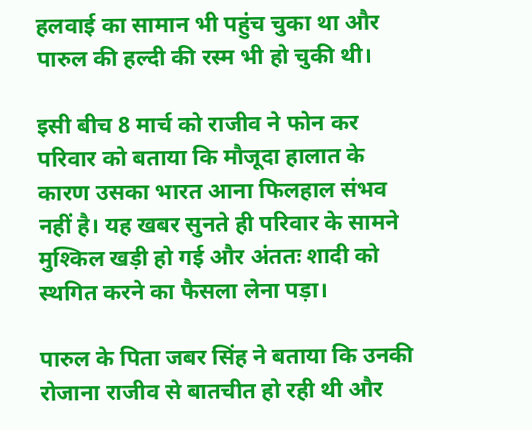हलवाई का सामान भी पहुंच चुका था और पारुल की हल्दी की रस्म भी हो चुकी थी।

इसी बीच 8 मार्च को राजीव ने फोन कर परिवार को बताया कि मौजूदा हालात के कारण उसका भारत आना फिलहाल संभव नहीं है। यह खबर सुनते ही परिवार के सामने मुश्किल खड़ी हो गई और अंततः शादी को स्थगित करने का फैसला लेना पड़ा।

पारुल के पिता जबर सिंह ने बताया कि उनकी रोजाना राजीव से बातचीत हो रही थी और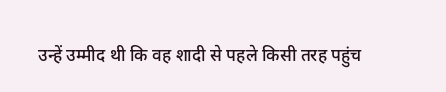उन्हें उम्मीद थी कि वह शादी से पहले किसी तरह पहुंच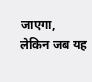जाएगा, लेकिन जब यह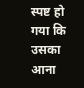स्पष्ट हो गया कि उसका आना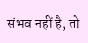संभव नहीं है, तो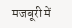मजबूरी में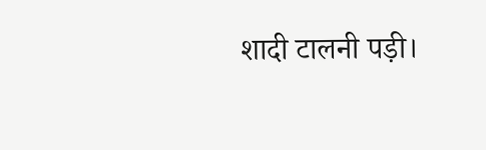शादी टालनी पड़ी।